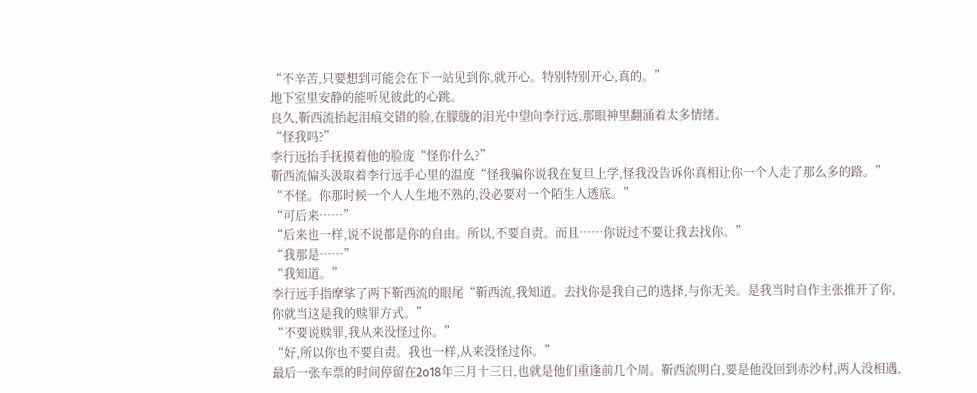“不辛苦,只要想到可能会在下一站见到你,就开心。特别特别开心,真的。”
地下室里安静的能听见彼此的心跳。
良久,靳西流抬起泪痕交错的脸,在朦胧的泪光中望向李行远,那眼神里翻涌着太多情绪。
“怪我吗?”
李行远抬手抚摸着他的脸庞“怪你什么?”
靳西流偏头汲取着李行远手心里的温度“怪我骗你说我在复旦上学,怪我没告诉你真相让你一个人走了那么多的路。”
“不怪。你那时候一个人人生地不熟的,没必要对一个陌生人透底。”
“可后来……”
“后来也一样,说不说都是你的自由。所以,不要自责。而且……你说过不要让我去找你。”
“我那是……”
“我知道。”
李行远手指摩挲了两下靳西流的眼尾“靳西流,我知道。去找你是我自己的选择,与你无关。是我当时自作主张推开了你,你就当这是我的赎罪方式。”
“不要说赎罪,我从来没怪过你。”
“好,所以你也不要自责。我也一样,从来没怪过你。”
最后一张车票的时间停留在2o18年三月十三日,也就是他们重逢前几个周。靳西流明白,要是他没回到赤沙村,两人没相遇,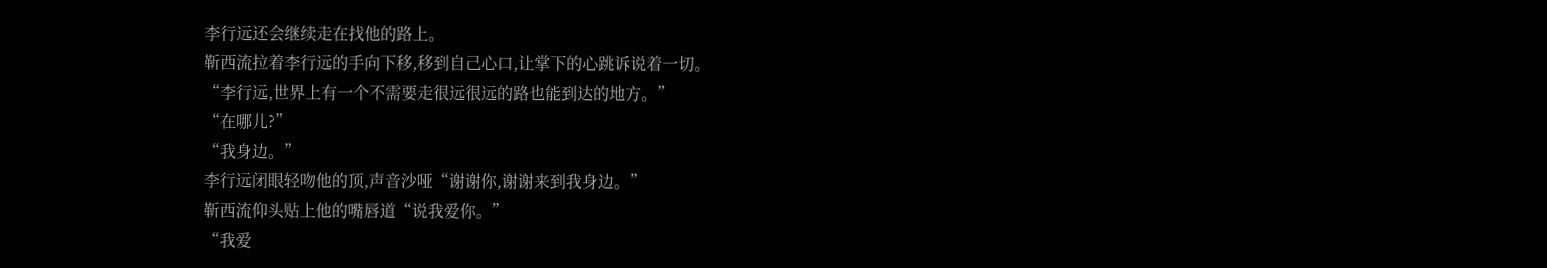李行远还会继续走在找他的路上。
靳西流拉着李行远的手向下移,移到自己心口,让掌下的心跳诉说着一切。
“李行远,世界上有一个不需要走很远很远的路也能到达的地方。”
“在哪儿?”
“我身边。”
李行远闭眼轻吻他的顶,声音沙哑“谢谢你,谢谢来到我身边。”
靳西流仰头贴上他的嘴唇道“说我爱你。”
“我爱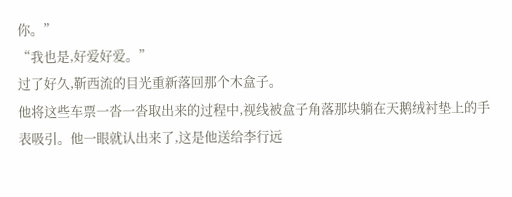你。”
“我也是,好爱好爱。”
过了好久,靳西流的目光重新落回那个木盒子。
他将这些车票一沓一沓取出来的过程中,视线被盒子角落那块躺在天鹅绒衬垫上的手表吸引。他一眼就认出来了,这是他送给李行远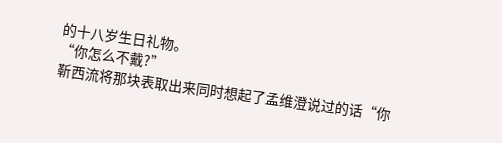的十八岁生日礼物。
“你怎么不戴?”
靳西流将那块表取出来同时想起了孟维澄说过的话“你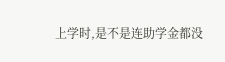上学时,是不是连助学金都没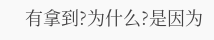有拿到?为什么?是因为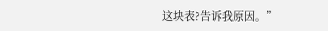这块表?告诉我原因。”